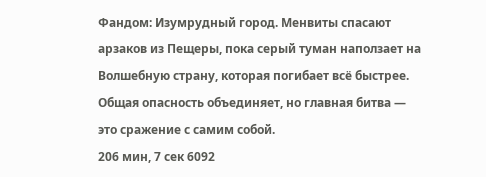Фандом: Изумрудный город. Менвиты спасают арзаков из Пещеры, пока серый туман наползает на Волшебную страну, которая погибает всё быстрее. Общая опасность объединяет, но главная битва — это сражение с самим собой.
206 мин, 7 сек 6092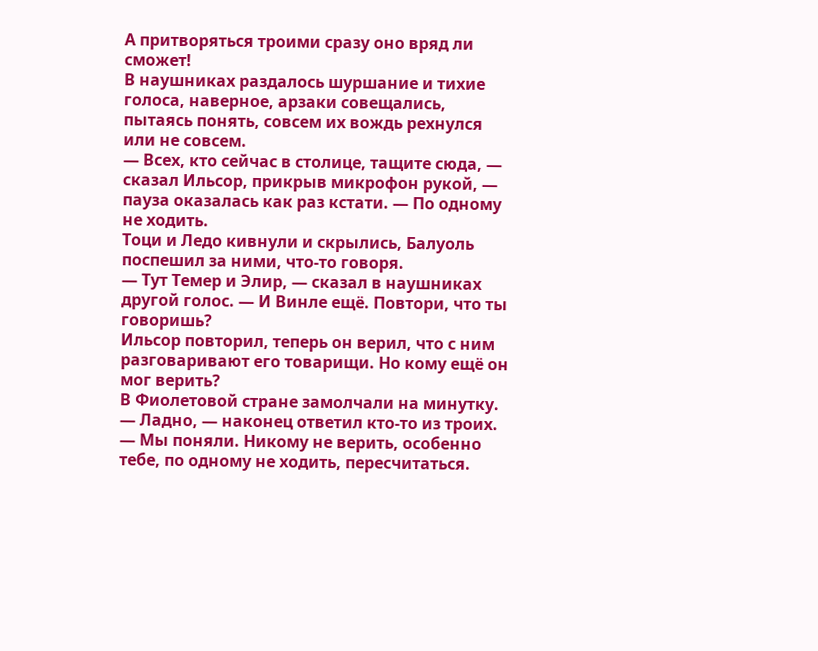А притворяться троими сразу оно вряд ли сможет!
В наушниках раздалось шуршание и тихие голоса, наверное, арзаки совещались, пытаясь понять, совсем их вождь рехнулся или не совсем.
― Всех, кто сейчас в столице, тащите сюда, ― сказал Ильсор, прикрыв микрофон рукой, ― пауза оказалась как раз кстати. ― По одному не ходить.
Тоци и Ледо кивнули и скрылись, Балуоль поспешил за ними, что-то говоря.
― Тут Темер и Элир, ― сказал в наушниках другой голос. ― И Винле ещё. Повтори, что ты говоришь?
Ильсор повторил, теперь он верил, что с ним разговаривают его товарищи. Но кому ещё он мог верить?
В Фиолетовой стране замолчали на минутку.
― Ладно, ― наконец ответил кто-то из троих. ― Мы поняли. Никому не верить, особенно тебе, по одному не ходить, пересчитаться.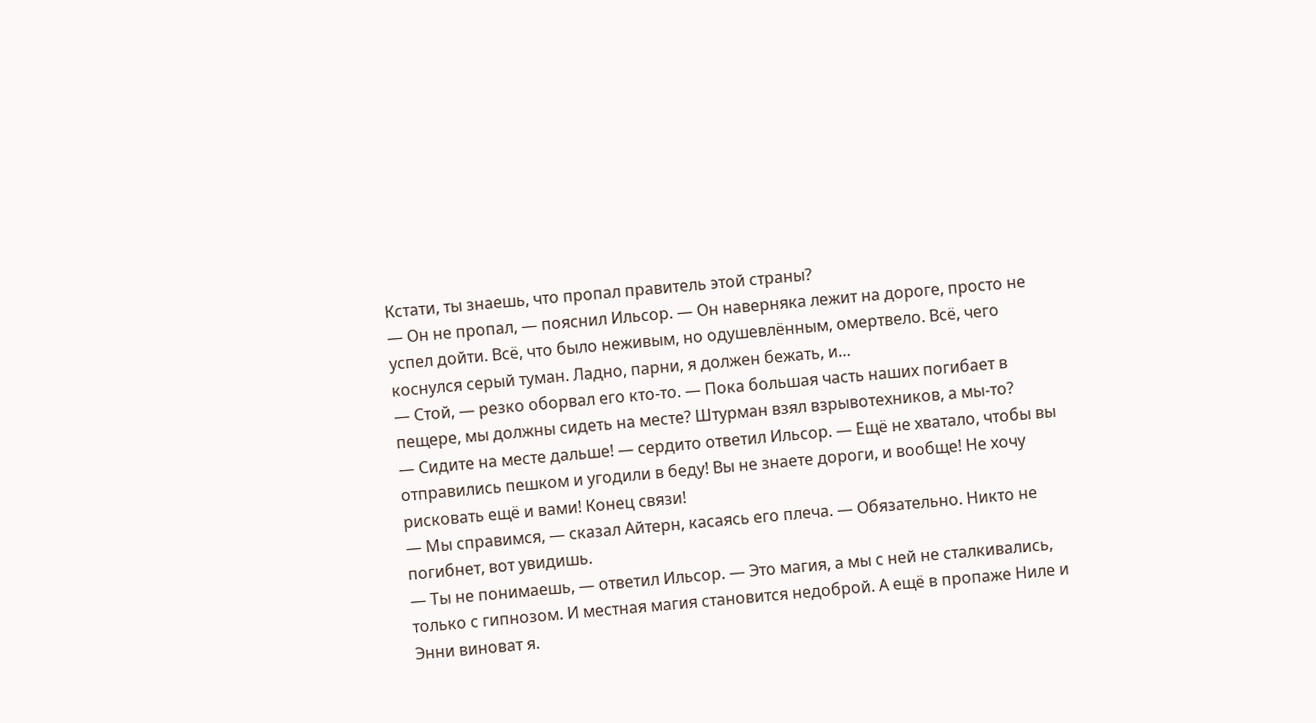Кстати, ты знаешь, что пропал правитель этой страны?
― Он не пропал, ― пояснил Ильсор. ― Он наверняка лежит на дороге, просто не успел дойти. Всё, что было неживым, но одушевлённым, омертвело. Всё, чего коснулся серый туман. Ладно, парни, я должен бежать, и…
― Стой, ― резко оборвал его кто-то. ― Пока большая часть наших погибает в пещере, мы должны сидеть на месте? Штурман взял взрывотехников, а мы-то?
― Сидите на месте дальше! ― сердито ответил Ильсор. ― Ещё не хватало, чтобы вы отправились пешком и угодили в беду! Вы не знаете дороги, и вообще! Не хочу рисковать ещё и вами! Конец связи!
― Мы справимся, ― сказал Айтерн, касаясь его плеча. ― Обязательно. Никто не погибнет, вот увидишь.
― Ты не понимаешь, ― ответил Ильсор. ― Это магия, а мы с ней не сталкивались, только с гипнозом. И местная магия становится недоброй. А ещё в пропаже Ниле и Энни виноват я.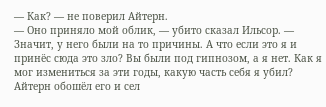― Как? ― не поверил Айтерн.
― Оно приняло мой облик, ― убито сказал Ильсор. ― Значит, у него были на то причины. А что если это я и принёс сюда это зло? Вы были под гипнозом, а я нет. Как я мог измениться за эти годы, какую часть себя я убил?
Айтерн обошёл его и сел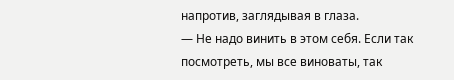напротив, заглядывая в глаза.
― Не надо винить в этом себя. Если так посмотреть, мы все виноваты, так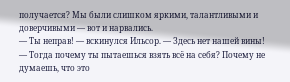получается? Мы были слишком яркими, талантливыми и доверчивыми ― вот и нарвались.
― Ты неправ! ― вскинулся Ильсор. ― Здесь нет нашей вины!
― Тогда почему ты пытаешься взять всё на себя? Почему не думаешь, что это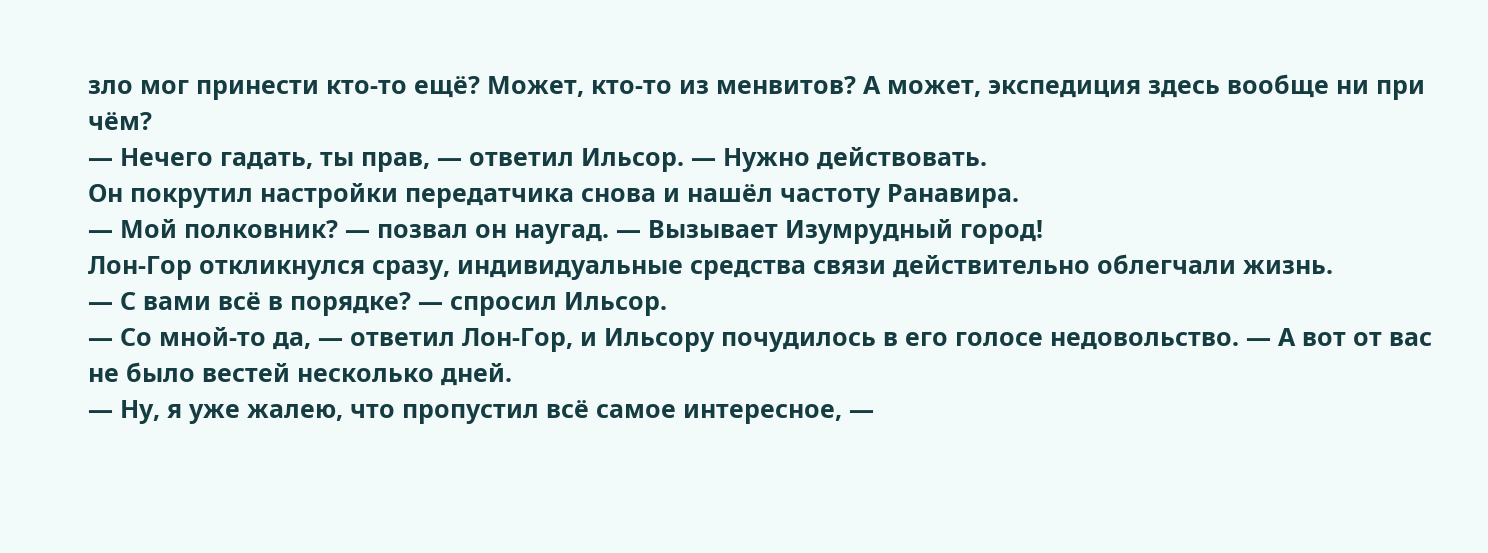зло мог принести кто-то ещё? Может, кто-то из менвитов? А может, экспедиция здесь вообще ни при чём?
― Нечего гадать, ты прав, ― ответил Ильсор. ― Нужно действовать.
Он покрутил настройки передатчика снова и нашёл частоту Ранавира.
― Мой полковник? ― позвал он наугад. ― Вызывает Изумрудный город!
Лон-Гор откликнулся сразу, индивидуальные средства связи действительно облегчали жизнь.
― С вами всё в порядке? ― спросил Ильсор.
― Со мной-то да, ― ответил Лон-Гор, и Ильсору почудилось в его голосе недовольство. ― А вот от вас не было вестей несколько дней.
― Ну, я уже жалею, что пропустил всё самое интересное, ―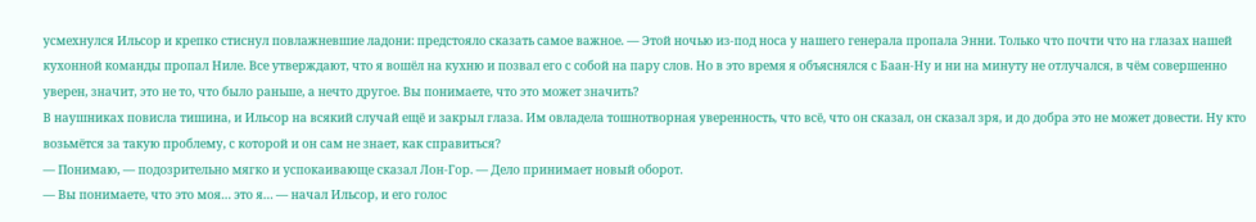усмехнулся Ильсор и крепко стиснул повлажневшие ладони: предстояло сказать самое важное. ― Этой ночью из-под носа у нашего генерала пропала Энни. Только что почти что на глазах нашей кухонной команды пропал Ниле. Все утверждают, что я вошёл на кухню и позвал его с собой на пару слов. Но в это время я объяснялся с Баан-Ну и ни на минуту не отлучался, в чём совершенно уверен, значит, это не то, что было раньше, а нечто другое. Вы понимаете, что это может значить?
В наушниках повисла тишина, и Ильсор на всякий случай ещё и закрыл глаза. Им овладела тошнотворная уверенность, что всё, что он сказал, он сказал зря, и до добра это не может довести. Ну кто возьмётся за такую проблему, с которой и он сам не знает, как справиться?
― Понимаю, ― подозрительно мягко и успокаивающе сказал Лон-Гор. ― Дело принимает новый оборот.
― Вы понимаете, что это моя… это я… ― начал Ильсор, и его голос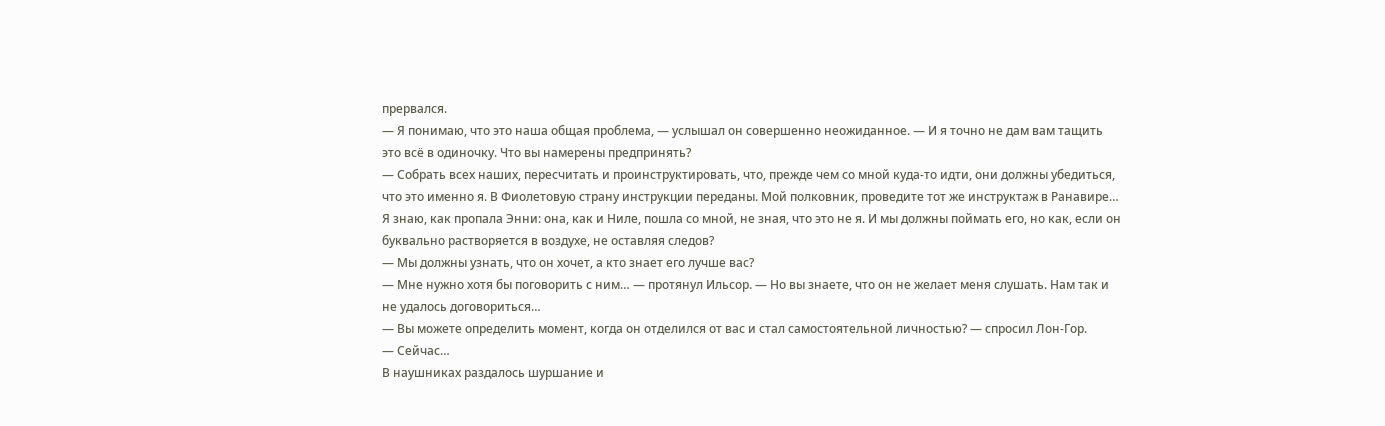прервался.
― Я понимаю, что это наша общая проблема, ― услышал он совершенно неожиданное. ― И я точно не дам вам тащить это всё в одиночку. Что вы намерены предпринять?
― Собрать всех наших, пересчитать и проинструктировать, что, прежде чем со мной куда-то идти, они должны убедиться, что это именно я. В Фиолетовую страну инструкции переданы. Мой полковник, проведите тот же инструктаж в Ранавире… Я знаю, как пропала Энни: она, как и Ниле, пошла со мной, не зная, что это не я. И мы должны поймать его, но как, если он буквально растворяется в воздухе, не оставляя следов?
― Мы должны узнать, что он хочет, а кто знает его лучше вас?
― Мне нужно хотя бы поговорить с ним… ― протянул Ильсор. ― Но вы знаете, что он не желает меня слушать. Нам так и не удалось договориться…
― Вы можете определить момент, когда он отделился от вас и стал самостоятельной личностью? ― спросил Лон-Гор.
― Сейчас…
В наушниках раздалось шуршание и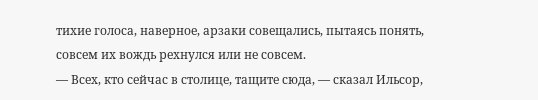тихие голоса, наверное, арзаки совещались, пытаясь понять, совсем их вождь рехнулся или не совсем.
― Всех, кто сейчас в столице, тащите сюда, ― сказал Ильсор,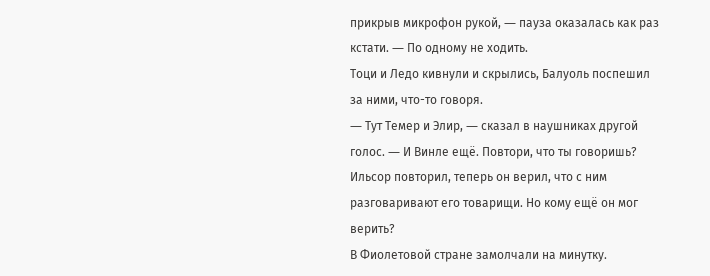прикрыв микрофон рукой, ― пауза оказалась как раз кстати. ― По одному не ходить.
Тоци и Ледо кивнули и скрылись, Балуоль поспешил за ними, что-то говоря.
― Тут Темер и Элир, ― сказал в наушниках другой голос. ― И Винле ещё. Повтори, что ты говоришь?
Ильсор повторил, теперь он верил, что с ним разговаривают его товарищи. Но кому ещё он мог верить?
В Фиолетовой стране замолчали на минутку.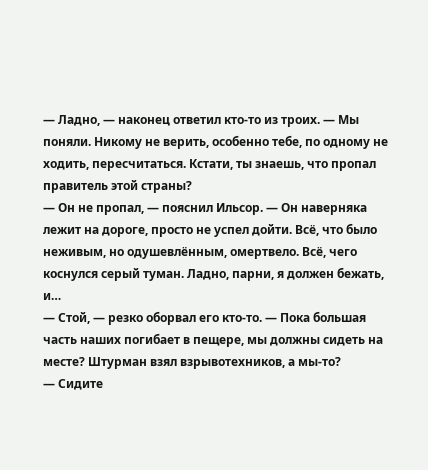― Ладно, ― наконец ответил кто-то из троих. ― Мы поняли. Никому не верить, особенно тебе, по одному не ходить, пересчитаться. Кстати, ты знаешь, что пропал правитель этой страны?
― Он не пропал, ― пояснил Ильсор. ― Он наверняка лежит на дороге, просто не успел дойти. Всё, что было неживым, но одушевлённым, омертвело. Всё, чего коснулся серый туман. Ладно, парни, я должен бежать, и…
― Стой, ― резко оборвал его кто-то. ― Пока большая часть наших погибает в пещере, мы должны сидеть на месте? Штурман взял взрывотехников, а мы-то?
― Сидите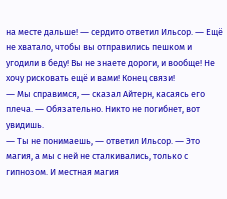на месте дальше! ― сердито ответил Ильсор. ― Ещё не хватало, чтобы вы отправились пешком и угодили в беду! Вы не знаете дороги, и вообще! Не хочу рисковать ещё и вами! Конец связи!
― Мы справимся, ― сказал Айтерн, касаясь его плеча. ― Обязательно. Никто не погибнет, вот увидишь.
― Ты не понимаешь, ― ответил Ильсор. ― Это магия, а мы с ней не сталкивались, только с гипнозом. И местная магия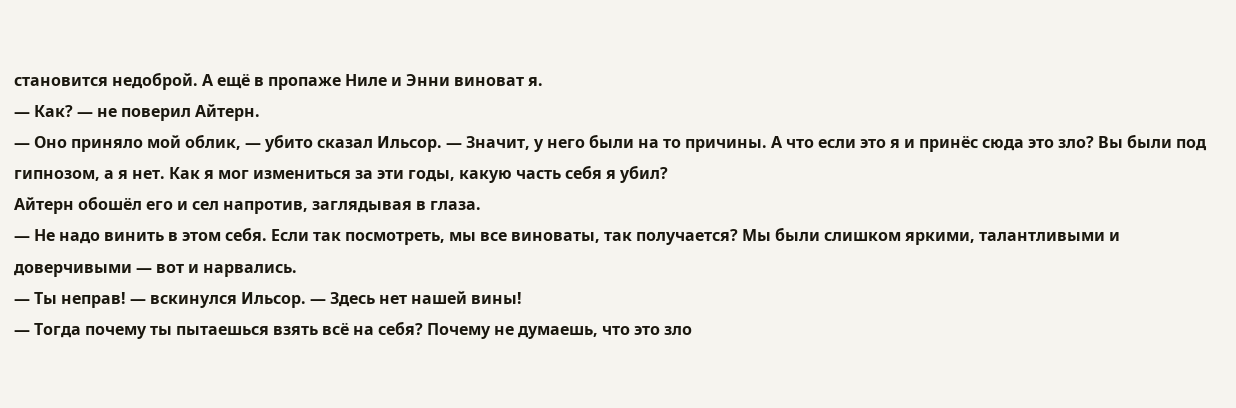становится недоброй. А ещё в пропаже Ниле и Энни виноват я.
― Как? ― не поверил Айтерн.
― Оно приняло мой облик, ― убито сказал Ильсор. ― Значит, у него были на то причины. А что если это я и принёс сюда это зло? Вы были под гипнозом, а я нет. Как я мог измениться за эти годы, какую часть себя я убил?
Айтерн обошёл его и сел напротив, заглядывая в глаза.
― Не надо винить в этом себя. Если так посмотреть, мы все виноваты, так получается? Мы были слишком яркими, талантливыми и доверчивыми ― вот и нарвались.
― Ты неправ! ― вскинулся Ильсор. ― Здесь нет нашей вины!
― Тогда почему ты пытаешься взять всё на себя? Почему не думаешь, что это зло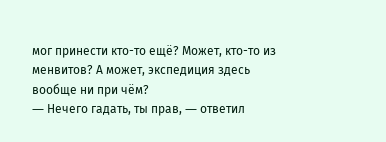мог принести кто-то ещё? Может, кто-то из менвитов? А может, экспедиция здесь вообще ни при чём?
― Нечего гадать, ты прав, ― ответил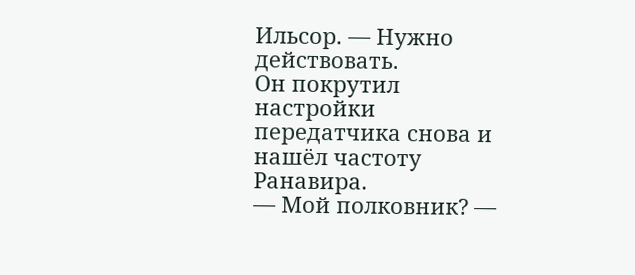Ильсор. ― Нужно действовать.
Он покрутил настройки передатчика снова и нашёл частоту Ранавира.
― Мой полковник? ―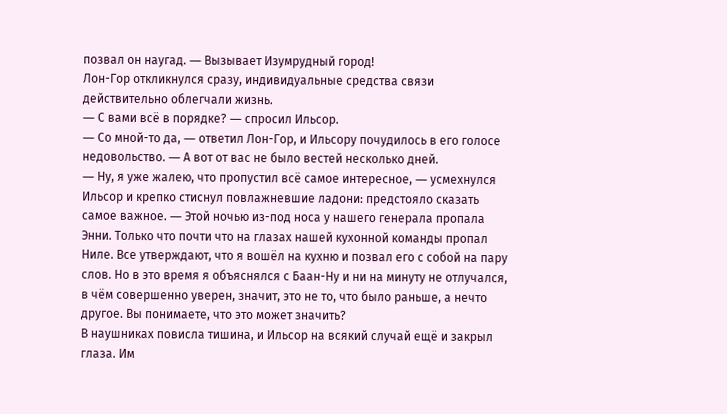позвал он наугад. ― Вызывает Изумрудный город!
Лон-Гор откликнулся сразу, индивидуальные средства связи действительно облегчали жизнь.
― С вами всё в порядке? ― спросил Ильсор.
― Со мной-то да, ― ответил Лон-Гор, и Ильсору почудилось в его голосе недовольство. ― А вот от вас не было вестей несколько дней.
― Ну, я уже жалею, что пропустил всё самое интересное, ― усмехнулся Ильсор и крепко стиснул повлажневшие ладони: предстояло сказать самое важное. ― Этой ночью из-под носа у нашего генерала пропала Энни. Только что почти что на глазах нашей кухонной команды пропал Ниле. Все утверждают, что я вошёл на кухню и позвал его с собой на пару слов. Но в это время я объяснялся с Баан-Ну и ни на минуту не отлучался, в чём совершенно уверен, значит, это не то, что было раньше, а нечто другое. Вы понимаете, что это может значить?
В наушниках повисла тишина, и Ильсор на всякий случай ещё и закрыл глаза. Им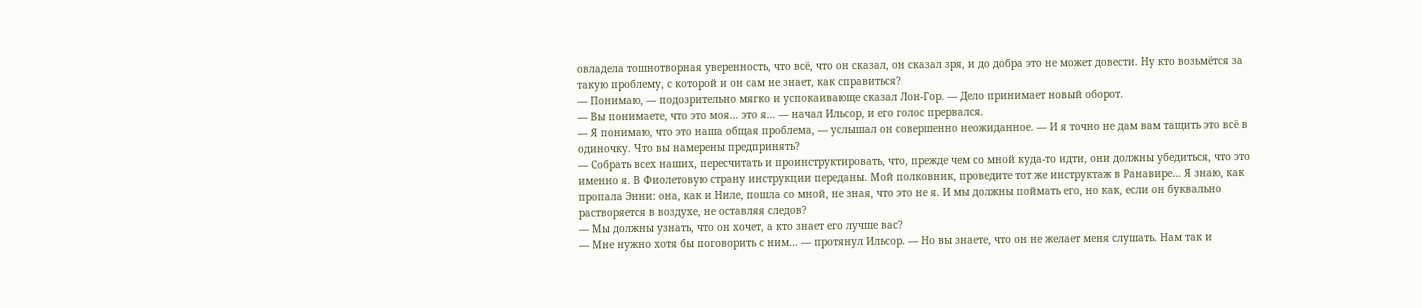овладела тошнотворная уверенность, что всё, что он сказал, он сказал зря, и до добра это не может довести. Ну кто возьмётся за такую проблему, с которой и он сам не знает, как справиться?
― Понимаю, ― подозрительно мягко и успокаивающе сказал Лон-Гор. ― Дело принимает новый оборот.
― Вы понимаете, что это моя… это я… ― начал Ильсор, и его голос прервался.
― Я понимаю, что это наша общая проблема, ― услышал он совершенно неожиданное. ― И я точно не дам вам тащить это всё в одиночку. Что вы намерены предпринять?
― Собрать всех наших, пересчитать и проинструктировать, что, прежде чем со мной куда-то идти, они должны убедиться, что это именно я. В Фиолетовую страну инструкции переданы. Мой полковник, проведите тот же инструктаж в Ранавире… Я знаю, как пропала Энни: она, как и Ниле, пошла со мной, не зная, что это не я. И мы должны поймать его, но как, если он буквально растворяется в воздухе, не оставляя следов?
― Мы должны узнать, что он хочет, а кто знает его лучше вас?
― Мне нужно хотя бы поговорить с ним… ― протянул Ильсор. ― Но вы знаете, что он не желает меня слушать. Нам так и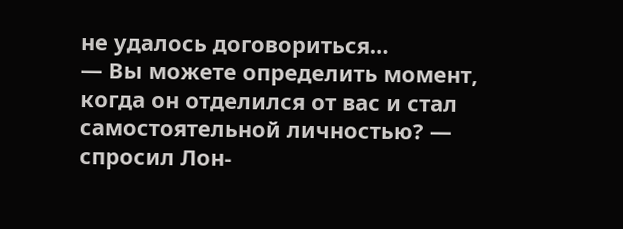не удалось договориться…
― Вы можете определить момент, когда он отделился от вас и стал самостоятельной личностью? ― спросил Лон-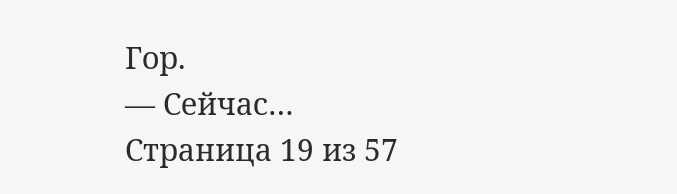Гор.
― Сейчас…
Страница 19 из 57